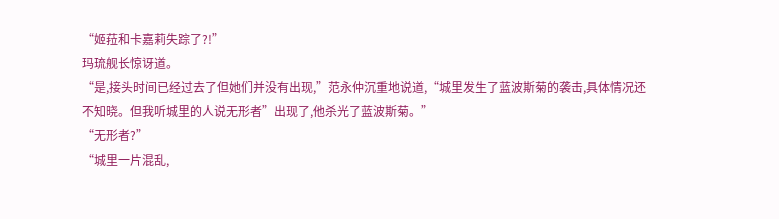“姬菈和卡嘉莉失踪了?!”
玛琉舰长惊讶道。
“是,接头时间已经过去了但她们并没有出现,”范永仲沉重地说道,“城里发生了蓝波斯菊的袭击,具体情况还不知晓。但我听城里的人说无形者”出现了,他杀光了蓝波斯菊。”
“无形者?”
“城里一片混乱,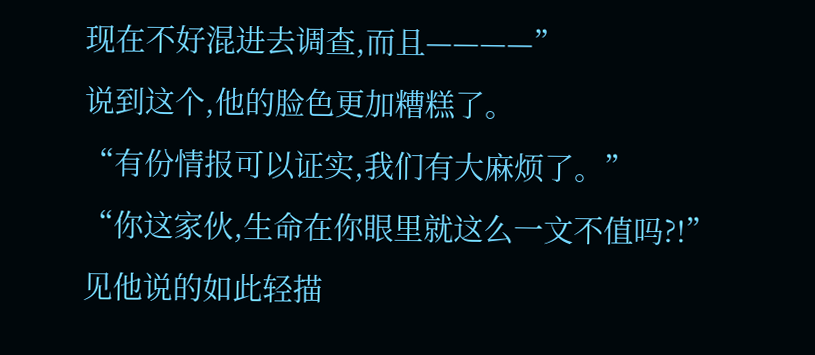现在不好混进去调查,而且————”
说到这个,他的脸色更加糟糕了。
“有份情报可以证实,我们有大麻烦了。”
“你这家伙,生命在你眼里就这么一文不值吗?!”
见他说的如此轻描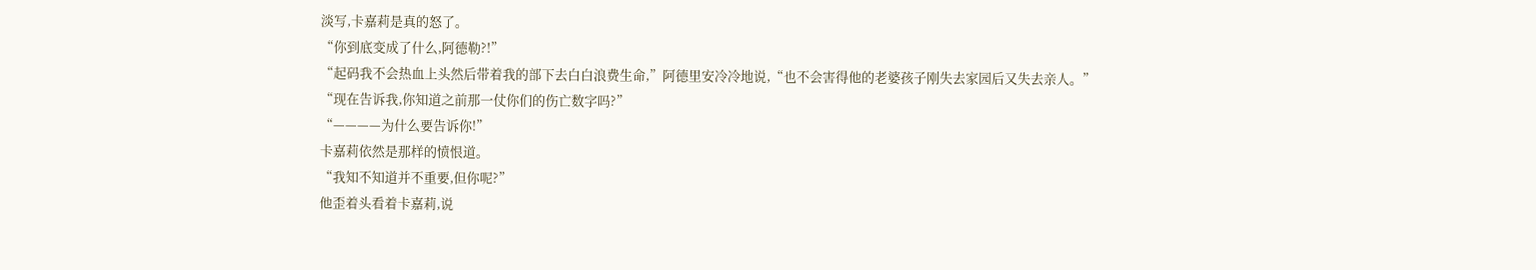淡写,卡嘉莉是真的怒了。
“你到底变成了什么,阿德勒?!”
“起码我不会热血上头然后带着我的部下去白白浪费生命,”阿德里安冷冷地说,“也不会害得他的老婆孩子刚失去家园后又失去亲人。”
“现在告诉我,你知道之前那一仗你们的伤亡数字吗?”
“————为什么要告诉你!”
卡嘉莉依然是那样的愤恨道。
“我知不知道并不重要,但你呢?”
他歪着头看着卡嘉莉,说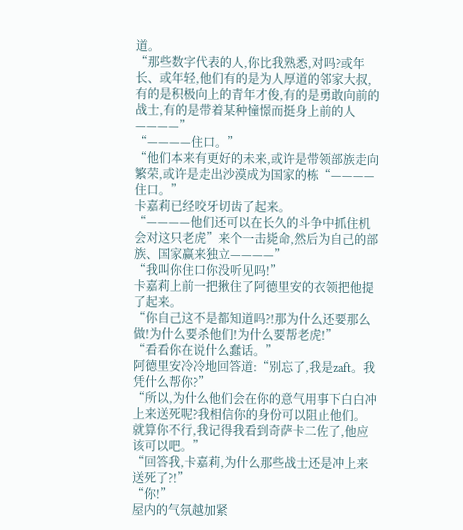道。
“那些数字代表的人,你比我熟悉,对吗?或年长、或年轻,他们有的是为人厚道的邻家大叔,有的是积极向上的青年才俊,有的是勇敢向前的战士,有的是带着某种憧憬而挺身上前的人————”
“————住口。”
“他们本来有更好的未来,或许是带领部族走向繁荣,或许是走出沙漠成为国家的栋“————住口。”
卡嘉莉已经咬牙切齿了起来。
“————他们还可以在长久的斗争中抓住机会对这只老虎”来个一击毙命,然后为自己的部族、国家赢来独立————”
“我叫你住口你没听见吗!”
卡嘉莉上前一把揪住了阿德里安的衣领把他提了起来。
“你自己这不是都知道吗?!那为什么还要那么做!为什么要杀他们!为什么要帮老虎!”
“看看你在说什么蠢话。”
阿德里安冷冷地回答道:“别忘了,我是zaft。我凭什么帮你?”
“所以,为什么他们会在你的意气用事下白白冲上来送死呢?我相信你的身份可以阻止他们。就算你不行,我记得我看到奇萨卡二佐了,他应该可以吧。”
“回答我,卡嘉莉,为什么那些战士还是冲上来送死了?!”
“你!”
屋内的气氛越加紧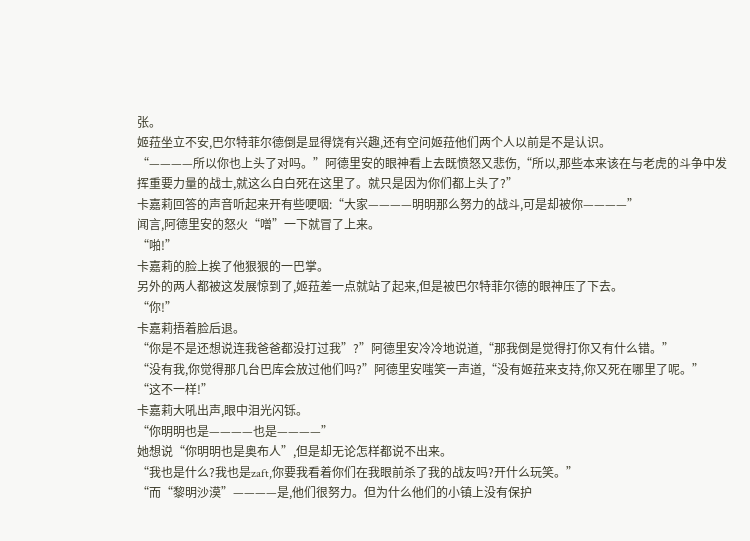张。
姬菈坐立不安,巴尔特菲尔德倒是显得饶有兴趣,还有空问姬菈他们两个人以前是不是认识。
“————所以你也上头了对吗。”阿德里安的眼神看上去既愤怒又悲伤,“所以,那些本来该在与老虎的斗争中发挥重要力量的战士,就这么白白死在这里了。就只是因为你们都上头了?”
卡嘉莉回答的声音听起来开有些哽咽:“大家————明明那么努力的战斗,可是却被你————”
闻言,阿德里安的怒火“噌”一下就冒了上来。
“啪!”
卡嘉莉的脸上挨了他狠狠的一巴掌。
另外的两人都被这发展惊到了,姬菈差一点就站了起来,但是被巴尔特菲尔德的眼神压了下去。
“你!”
卡嘉莉捂着脸后退。
“你是不是还想说连我爸爸都没打过我”?”阿德里安冷冷地说道,“那我倒是觉得打你又有什么错。”
“没有我,你觉得那几台巴库会放过他们吗?”阿德里安嗤笑一声道,“没有姬菈来支持,你又死在哪里了呢。”
“这不一样!”
卡嘉莉大吼出声,眼中泪光闪铄。
“你明明也是————也是————”
她想说“你明明也是奥布人”,但是却无论怎样都说不出来。
“我也是什么?我也是zaft,你要我看着你们在我眼前杀了我的战友吗?开什么玩笑。”
“而“黎明沙漠”————是,他们很努力。但为什么他们的小镇上没有保护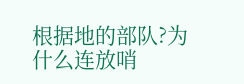根据地的部队?为什么连放哨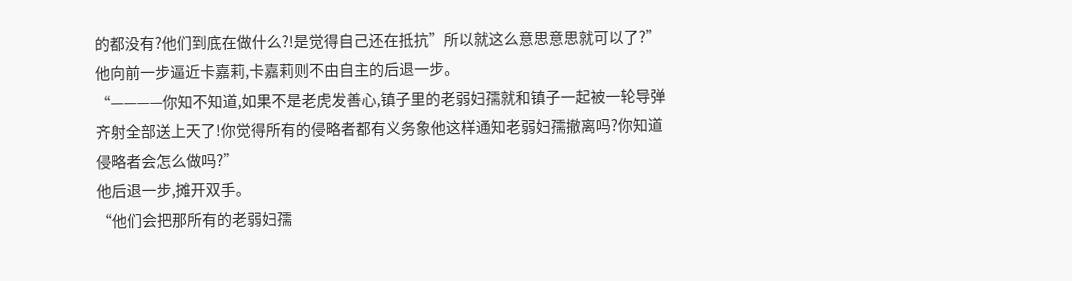的都没有?他们到底在做什么?!是觉得自己还在抵抗”所以就这么意思意思就可以了?”
他向前一步逼近卡嘉莉,卡嘉莉则不由自主的后退一步。
“————你知不知道,如果不是老虎发善心,镇子里的老弱妇孺就和镇子一起被一轮导弹齐射全部送上天了!你觉得所有的侵略者都有义务象他这样通知老弱妇孺撤离吗?你知道侵略者会怎么做吗?”
他后退一步,摊开双手。
“他们会把那所有的老弱妇孺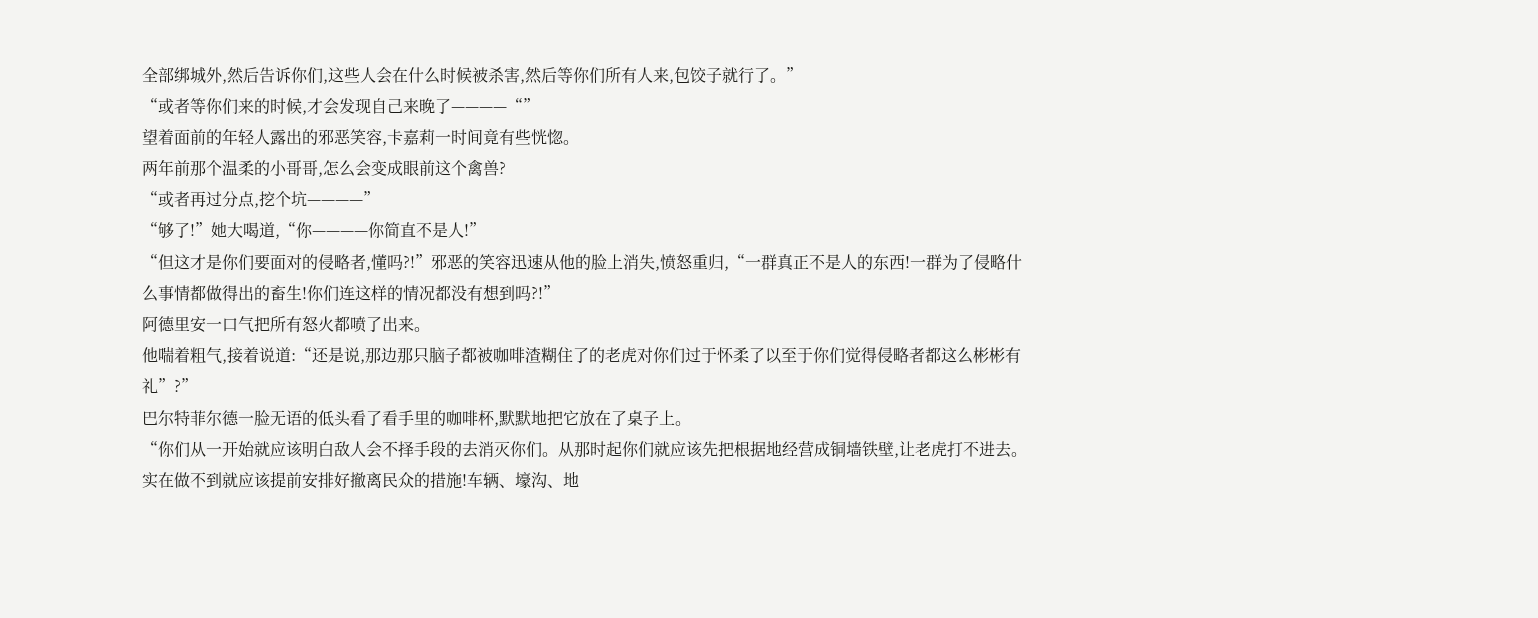全部绑城外,然后告诉你们,这些人会在什么时候被杀害,然后等你们所有人来,包饺子就行了。”
“或者等你们来的时候,才会发现自己来晚了————“”
望着面前的年轻人露出的邪恶笑容,卡嘉莉一时间竟有些恍惚。
两年前那个温柔的小哥哥,怎么会变成眼前这个禽兽?
“或者再过分点,挖个坑————”
“够了!”她大喝道,“你————你简直不是人!”
“但这才是你们要面对的侵略者,懂吗?!”邪恶的笑容迅速从他的脸上消失,愤怒重归,“一群真正不是人的东西!一群为了侵略什么事情都做得出的畜生!你们连这样的情况都没有想到吗?!”
阿德里安一口气把所有怒火都喷了出来。
他喘着粗气,接着说道:“还是说,那边那只脑子都被咖啡渣糊住了的老虎对你们过于怀柔了以至于你们觉得侵略者都这么彬彬有礼”?”
巴尔特菲尔德一脸无语的低头看了看手里的咖啡杯,默默地把它放在了桌子上。
“你们从一开始就应该明白敌人会不择手段的去消灭你们。从那时起你们就应该先把根据地经营成铜墙铁壁,让老虎打不进去。实在做不到就应该提前安排好撤离民众的措施!车辆、壕沟、地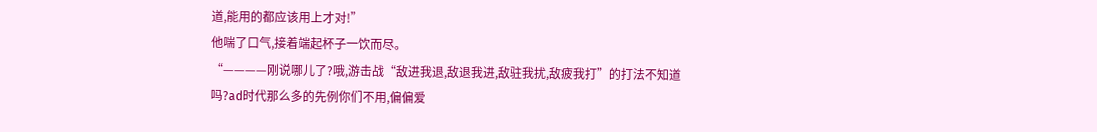道,能用的都应该用上才对!”
他喘了口气,接着端起杯子一饮而尽。
“————刚说哪儿了?哦,游击战“敌进我退,敌退我进,敌驻我扰,敌疲我打”的打法不知道吗?ad时代那么多的先例你们不用,偏偏爱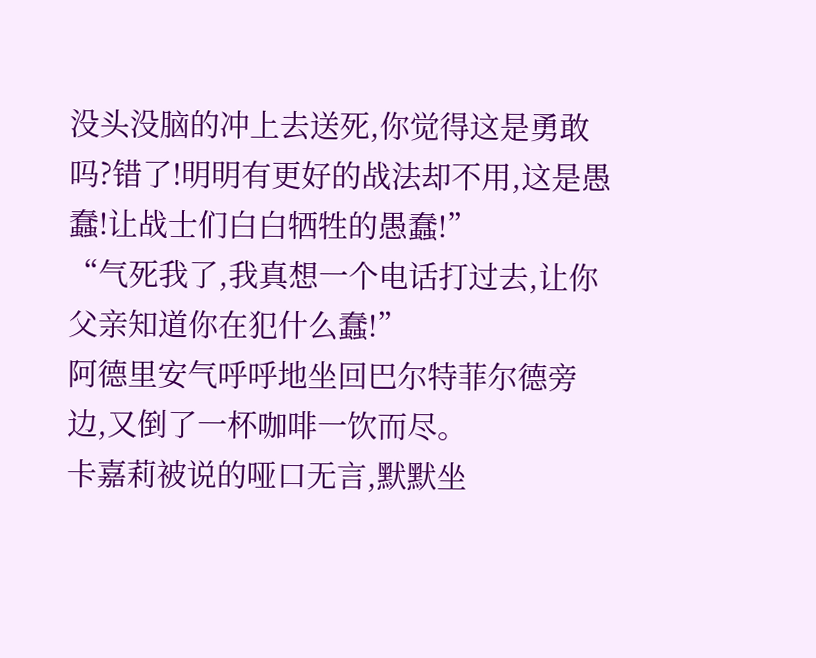没头没脑的冲上去送死,你觉得这是勇敢吗?错了!明明有更好的战法却不用,这是愚蠢!让战士们白白牺牲的愚蠢!”
“气死我了,我真想一个电话打过去,让你父亲知道你在犯什么蠢!”
阿德里安气呼呼地坐回巴尔特菲尔德旁边,又倒了一杯咖啡一饮而尽。
卡嘉莉被说的哑口无言,默默坐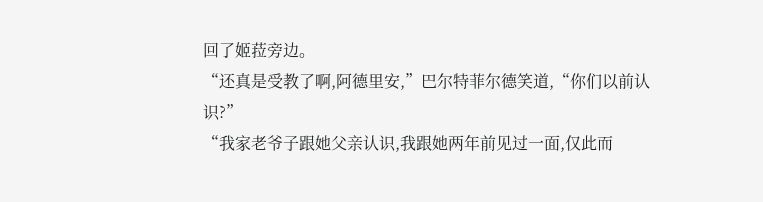回了姬菈旁边。
“还真是受教了啊,阿德里安,”巴尔特菲尔德笑道,“你们以前认识?”
“我家老爷子跟她父亲认识,我跟她两年前见过一面,仅此而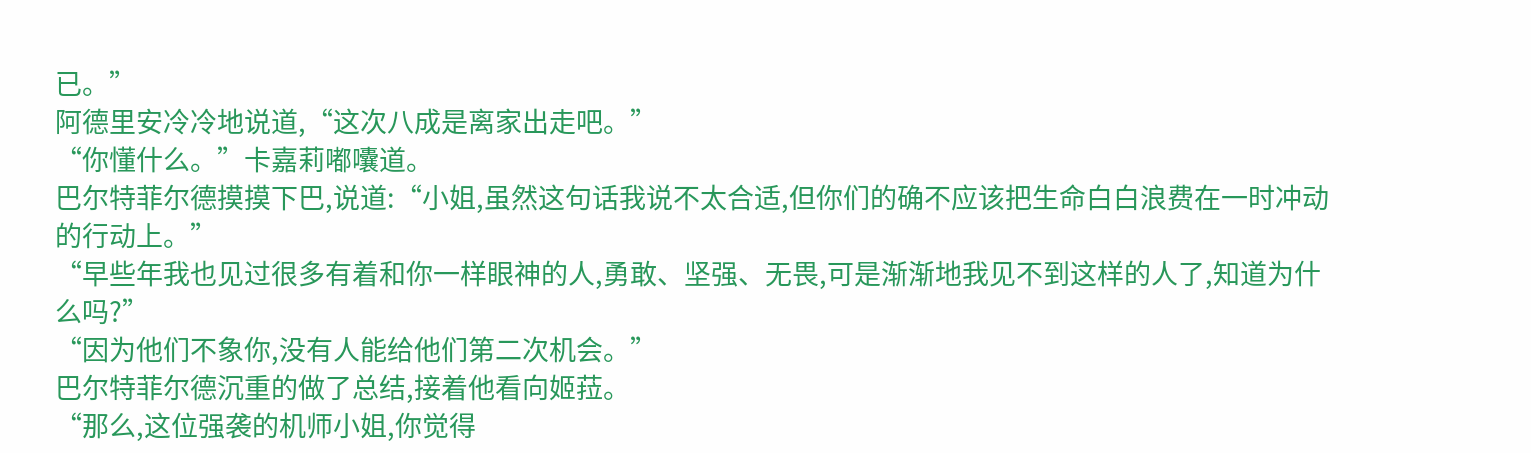已。”
阿德里安冷冷地说道,“这次八成是离家出走吧。”
“你懂什么。”卡嘉莉嘟囔道。
巴尔特菲尔德摸摸下巴,说道:“小姐,虽然这句话我说不太合适,但你们的确不应该把生命白白浪费在一时冲动的行动上。”
“早些年我也见过很多有着和你一样眼神的人,勇敢、坚强、无畏,可是渐渐地我见不到这样的人了,知道为什么吗?”
“因为他们不象你,没有人能给他们第二次机会。”
巴尔特菲尔德沉重的做了总结,接着他看向姬菈。
“那么,这位强袭的机师小姐,你觉得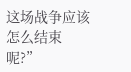这场战争应该怎么结束呢?”